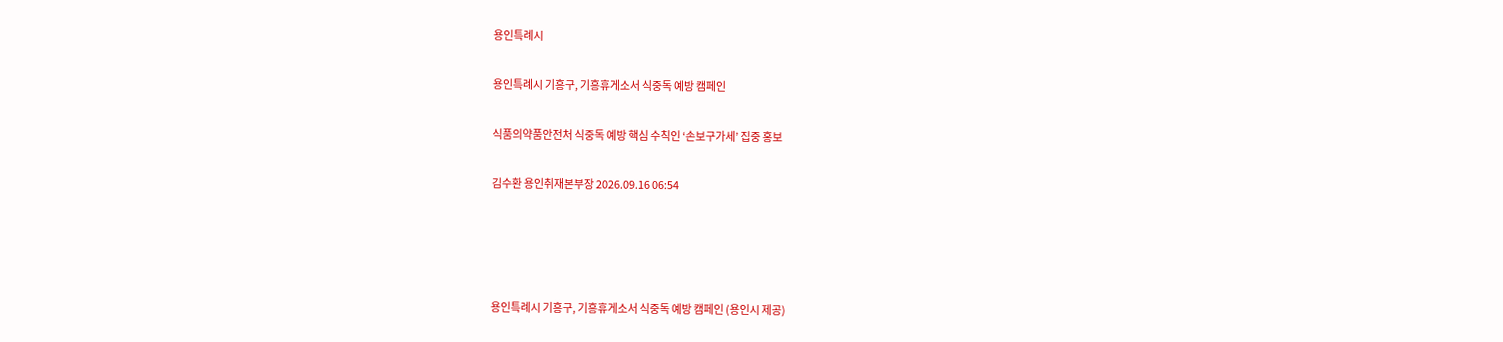용인특례시

용인특례시 기흥구, 기흥휴게소서 식중독 예방 캠페인

식품의약품안전처 식중독 예방 핵심 수칙인 ‘손보구가세’ 집중 홍보

김수환 용인취재본부장 2026.09.16 06:54




용인특례시 기흥구, 기흥휴게소서 식중독 예방 캠페인 (용인시 제공)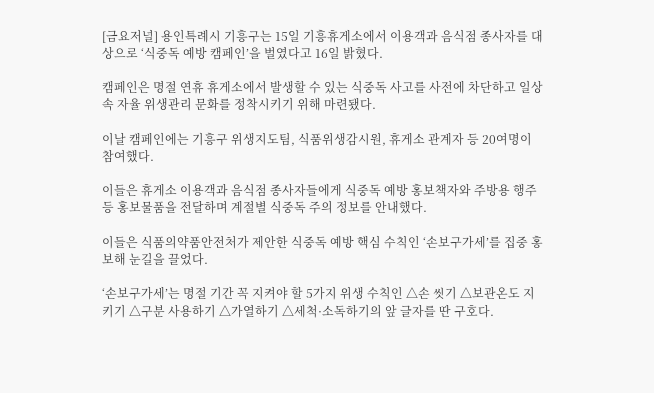[금요저널] 용인특례시 기흥구는 15일 기흥휴게소에서 이용객과 음식점 종사자를 대상으로 ‘식중독 예방 캠페인’을 벌였다고 16일 밝혔다.

캠페인은 명절 연휴 휴게소에서 발생할 수 있는 식중독 사고를 사전에 차단하고 일상 속 자율 위생관리 문화를 정착시키기 위해 마련됐다.

이날 캠페인에는 기흥구 위생지도팀, 식품위생감시원, 휴게소 관계자 등 20여명이 참여했다.

이들은 휴게소 이용객과 음식점 종사자들에게 식중독 예방 홍보책자와 주방용 행주 등 홍보물품을 전달하며 계절별 식중독 주의 정보를 안내했다.

이들은 식품의약품안전처가 제안한 식중독 예방 핵심 수칙인 ‘손보구가세’를 집중 홍보해 눈길을 끌었다.

‘손보구가세’는 명절 기간 꼭 지켜야 할 5가지 위생 수칙인 △손 씻기 △보관온도 지키기 △구분 사용하기 △가열하기 △세척·소독하기의 앞 글자를 딴 구호다.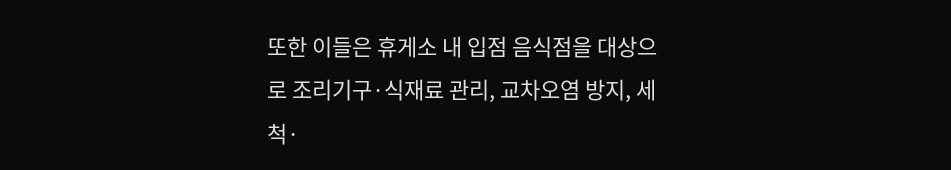또한 이들은 휴게소 내 입점 음식점을 대상으로 조리기구·식재료 관리, 교차오염 방지, 세척·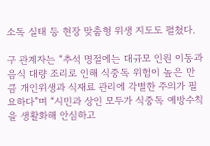소독 실태 등 현장 맞춤형 위생 지도도 펼쳤다.

구 관계자는 “추석 명절에는 대규모 인원 이동과 음식 대량 조리로 인해 식중독 위험이 높은 만큼 개인위생과 식재료 관리에 각별한 주의가 필요하다”며 “시민과 상인 모두가 식중독 예방수칙을 생활화해 안심하고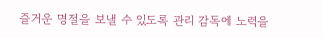즐거운 명절을 보낼 수 있도록 관리 감독에 노력을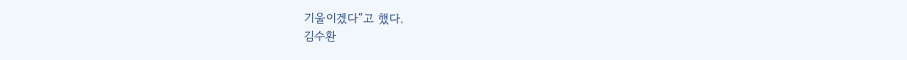기울이겠다”고 했다.
김수환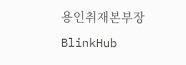용인취재본부장
BlinkHub